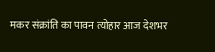मकर संक्रांति का पावन त्योहार आज देशभर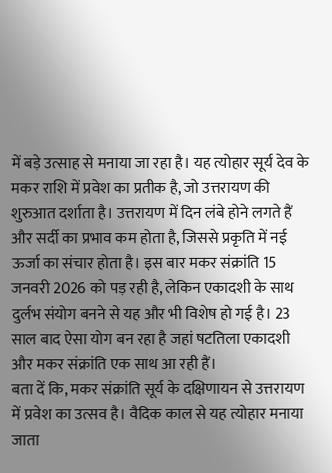में बड़े उत्साह से मनाया जा रहा है। यह त्योहार सूर्य देव के मकर राशि में प्रवेश का प्रतीक है, जो उत्तरायण की शुरुआत दर्शाता है। उत्तरायण में दिन लंबे होने लगते हैं और सर्दी का प्रभाव कम होता है, जिससे प्रकृति में नई ऊर्जा का संचार होता है। इस बार मकर संक्रांति 15 जनवरी 2026 को पड़ रही है, लेकिन एकादशी के साथ दुर्लभ संयोग बनने से यह और भी विशेष हो गई है। 23 साल बाद ऐसा योग बन रहा है जहां षटतिला एकादशी और मकर संक्रांति एक साथ आ रही हैं।
बता दें कि, मकर संक्रांति सूर्य के दक्षिणायन से उत्तरायण में प्रवेश का उत्सव है। वैदिक काल से यह त्योहार मनाया जाता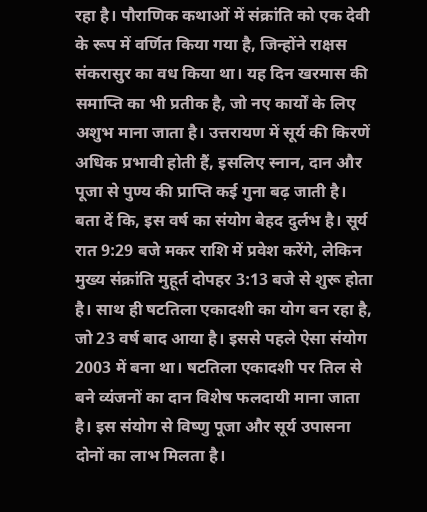रहा है। पौराणिक कथाओं में संक्रांति को एक देवी के रूप में वर्णित किया गया है, जिन्होंने राक्षस संकरासुर का वध किया था। यह दिन खरमास की समाप्ति का भी प्रतीक है, जो नए कार्यों के लिए अशुभ माना जाता है। उत्तरायण में सूर्य की किरणें अधिक प्रभावी होती हैं, इसलिए स्नान, दान और पूजा से पुण्य की प्राप्ति कई गुना बढ़ जाती है।
बता दें कि, इस वर्ष का संयोग बेहद दुर्लभ है। सूर्य रात 9:29 बजे मकर राशि में प्रवेश करेंगे, लेकिन मुख्य संक्रांति मुहूर्त दोपहर 3:13 बजे से शुरू होता है। साथ ही षटतिला एकादशी का योग बन रहा है, जो 23 वर्ष बाद आया है। इससे पहले ऐसा संयोग 2003 में बना था। षटतिला एकादशी पर तिल से बने व्यंजनों का दान विशेष फलदायी माना जाता है। इस संयोग से विष्णु पूजा और सूर्य उपासना दोनों का लाभ मिलता है।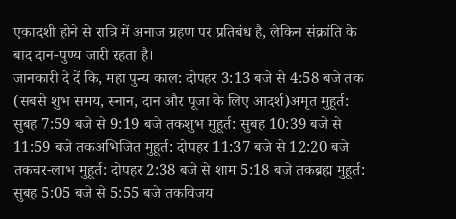एकादशी होने से रात्रि में अनाज ग्रहण पर प्रतिबंध है, लेकिन संक्रांति के बाद दान-पुण्य जारी रहता है।
जानकारी दे दें कि, महा पुन्य काल: दोपहर 3:13 बजे से 4:58 बजे तक (सबसे शुभ समय, स्नान, दान और पूजा के लिए आदर्श)अमृत मुहूर्त: सुबह 7:59 बजे से 9:19 बजे तकशुभ मुहूर्त: सुबह 10:39 बजे से 11:59 बजे तकअभिजित मुहूर्त: दोपहर 11:37 बजे से 12:20 बजे तकचर-लाभ मुहूर्त: दोपहर 2:38 बजे से शाम 5:18 बजे तकब्रह्म मुहूर्त: सुबह 5:05 बजे से 5:55 बजे तकविजय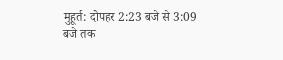मुहूर्त: दोपहर 2:23 बजे से 3:09 बजे तक